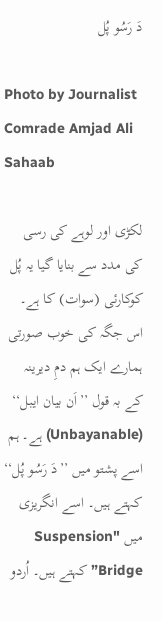دَ رَسُو پُل

Photo by Journalist Comrade Amjad Ali Sahaab

لکڑی اور لوہے کی رسی کی مدد سے بنایا گیا یہ پُل کوکارئی (سوات) کا ہے۔ اس جگہ کی خوب صورتی ہمارے ایک ہم دمِ دیرینہ کے بہ قول ’’اَن بیان ایبل‘‘ (Unbayanable) ہے۔ ہم اسے پشتو میں ’’دَ رَسُو پُل‘‘ کہتے ہیں۔ اسے انگریزی میں "Suspension Bridge” کہتے ہیں۔ اُردو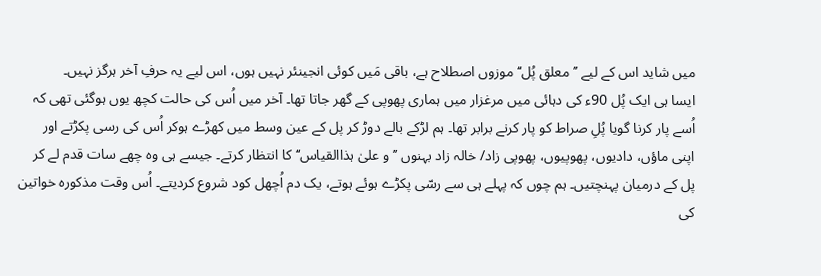میں شاید اس کے لیے ’’معلق پُل‘‘ موزوں اصطلاح ہے، باقی مَیں کوئی انجینئر نہیں ہوں، اس لیے یہ حرفِ آخر ہرگز نہیں۔
ایسا ہی ایک پُل 90ء کی دہائی میں مرغزار میں ہماری پھوپی کے گھر جاتا تھا۔ آخر میں اُس کی حالت کچھ یوں ہوگئی تھی کہ اُسے پار کرنا گویا پُلِ صراط کو پار کرنے برابر تھا۔ ہم لڑکے بالے دوڑ کر پل کے عین وسط میں کھڑے ہوکر اُس کی رسی پکڑتے اور اپنی ماؤں، دادیوں، پھوپیوں، پھوپی زاد/ خالہ زاد بہنوں ’’و علیٰ ہذاالقیاس‘‘ کا انتظار کرتے۔ جیسے ہی وہ چھے سات قدم لے کر پل کے درمیان پہنچتیں۔ ہم چوں کہ پہلے ہی سے رسّی پکڑے ہوئے ہوتے، یک دم اُچھل کود شروع کردیتے۔ اُس وقت مذکورہ خواتین کی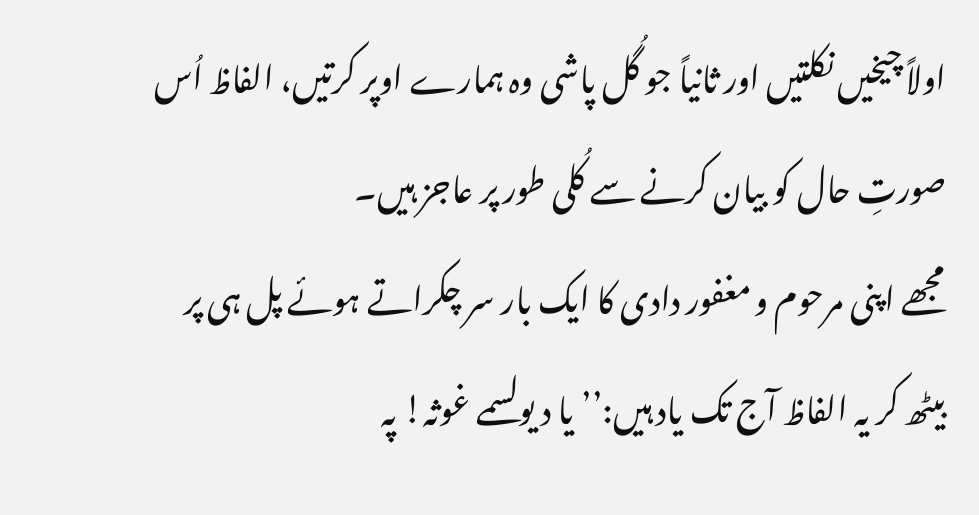اولاً چیخیں نکلتیں اور ثانیاً جو گُل پاشی وہ ہمارے اوپر کرتیں، الفاظ اُس صورتِ حال کو بیان کرنے سے کُلی طور پر عاجز ہیں۔
مجھے اپنی مرحوم و مغفور دادی کا ایک بار سر چکراتے ہوئے پل ہی پر بیٹھ کر یہ الفاظ آج تک یاد ہیں:’’یا د یولسمے غوثہ! پہ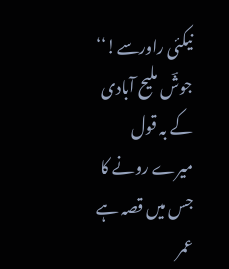نیکئی راورسے!‘‘
جوشؔ ملیح آبادی کے بہ قول
میرے رونے کا جس میں قصہ ہے
عمر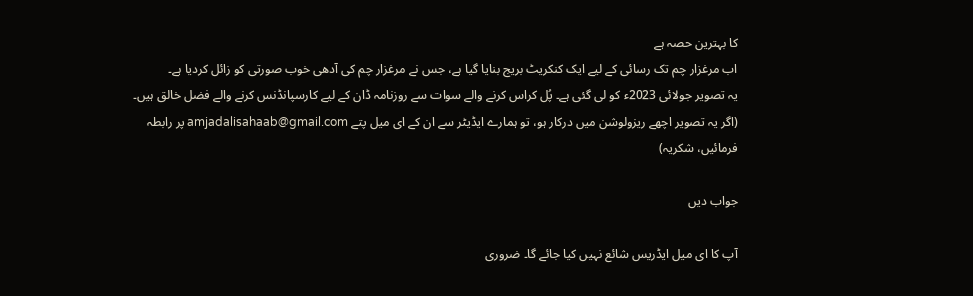کا بہترین حصہ ہے
اب مرغزار چم تک رسائی کے لیے ایک کنکریٹ بریج بنایا گیا ہے، جس نے مرغزار چم کی آدھی خوب صورتی کو زائل کردیا ہے۔
یہ تصویر جولائی 2023ء کو لی گئی ہے۔ پُل کراس کرنے والے سوات سے روزنامہ ڈان کے لیے کارسپانڈنس کرنے والے فضل خالق ہیں۔
(اگر یہ تصویر اچھے ریزولوشن میں درکار ہو، تو ہمارے ایڈیٹر سے ان کے ای میل پتے amjadalisahaab@gmail.com پر رابطہ فرمائیں، شکریہ)

جواب دیں

آپ کا ای میل ایڈریس شائع نہیں کیا جائے گا۔ ضروری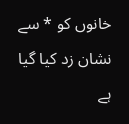خانوں کو * سے نشان زد کیا گیا ہے